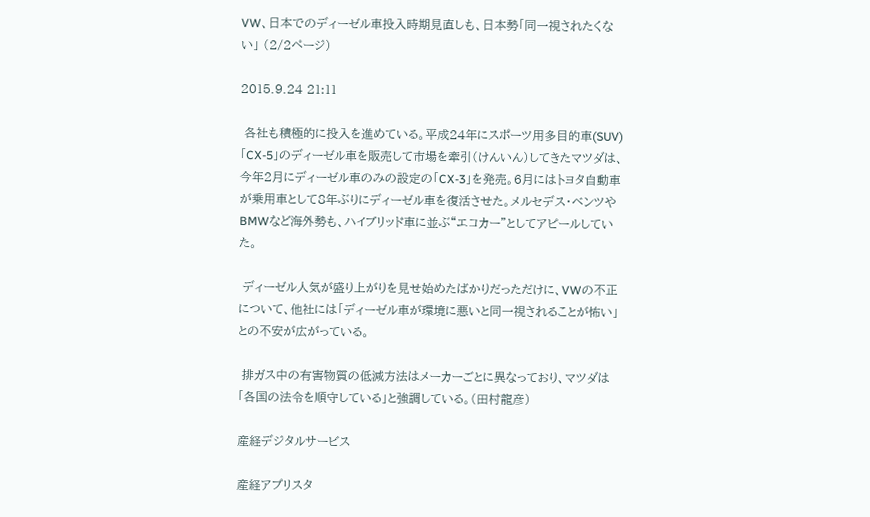VW、日本でのディーゼル車投入時期見直しも、日本勢「同一視されたくない」 (2/2ページ)

2015.9.24 21:11

 各社も積極的に投入を進めている。平成24年にスポーツ用多目的車(SUV)「CX-5」のディーゼル車を販売して市場を牽引(けんいん)してきたマツダは、今年2月にディーゼル車のみの設定の「CX-3」を発売。6月にはトヨタ自動車が乗用車として8年ぶりにディーゼル車を復活させた。メルセデス・ベンツやBMWなど海外勢も、ハイブリッド車に並ぶ“エコカー”としてアピールしていた。

 ディーゼル人気が盛り上がりを見せ始めたばかりだっただけに、VWの不正について、他社には「ディーゼル車が環境に悪いと同一視されることが怖い」との不安が広がっている。

 排ガス中の有害物質の低減方法はメーカーごとに異なっており、マツダは「各国の法令を順守している」と強調している。(田村龍彦)

産経デジタルサービス

産経アプリスタ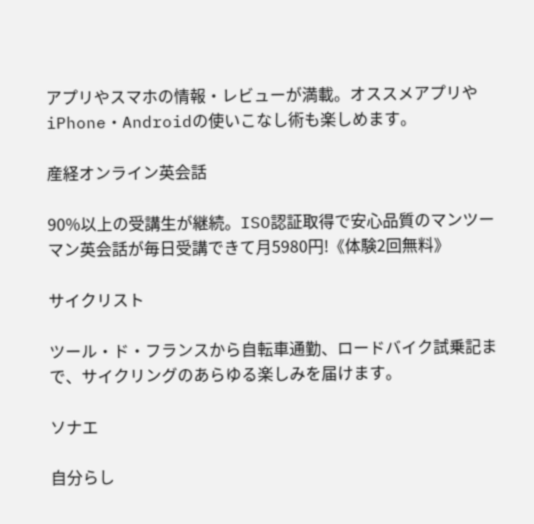アプリやスマホの情報・レビューが満載。オススメアプリやiPhone・Androidの使いこなし術も楽しめます。

産経オンライン英会話

90%以上の受講生が継続。ISO認証取得で安心品質のマンツーマン英会話が毎日受講できて月5980円!《体験2回無料》

サイクリスト

ツール・ド・フランスから自転車通勤、ロードバイク試乗記まで、サイクリングのあらゆる楽しみを届けます。

ソナエ

自分らし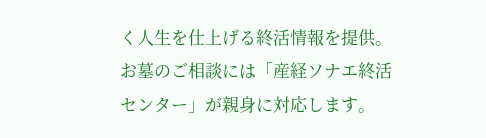く人生を仕上げる終活情報を提供。お墓のご相談には「産経ソナエ終活センター」が親身に対応します。